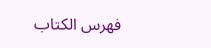فهرس الكتاب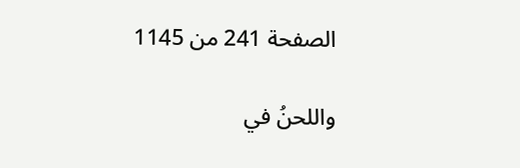الصفحة 241 من 1145

واللحنُ في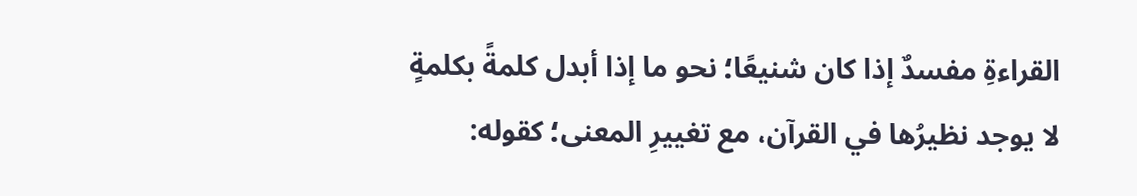القراءةِ مفسدٌ إذا كان شنيعًا؛ نحو ما إذا أبدل كلمةً بكلمةٍ لا يوجد نظيرُها في القرآن، مع تغييرِ المعنى؛ كقوله: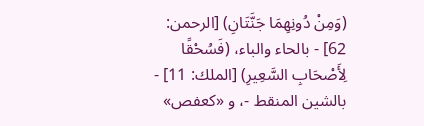(وَمِنْ دُونِهِمَا جَنَّتَانِ) [الرحمن: 62] - بالحاء والباء، (فَسُحْقًا لِأَصْحَابِ السَّعِيرِ) [الملك: 11] - بالشين المنقط -، و «كعفص»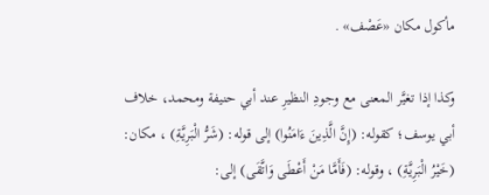مأكول مكان «عَصْف» .

وكذا إذا تغيَّر المعنى مع وجودِ النظيرِ عند أبي حنيفة ومحمد، خلاف أبي يوسف؛ كقوله: (إِنَّ الَّذِينَ ءَامَنُوا) إلى قوله: (شَرُّ الْبَرِيَّةِ) ، مكان: (خَيْرُ الْبَرِيَّةِ) ، وقوله: (فَأَمَّا مَنْ أَعْطَى وَاتَّقَى) إلى: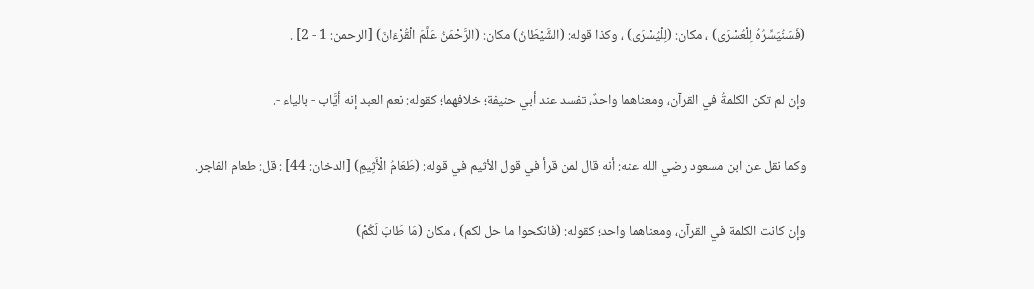(فَسَنُيَسِّرُهُ لِلْعُسْرَى) ، مكان: (لِلْيُسْرَى) ، وكذا قوله: (الشَّيْطَانُ) مكان: (الرَّحْمَنُ عَلَّمَ الْقُرْءَانَ) [الرحمن: 1 - 2] .

وإن لم تكن الكلمةُ في القرآن، ومعناهما واحدٌ، تفسد عند أبي حنيفة؛ خلافهما؛ كقوله: نعم العبد إنه أيَّاب - بالياء -.

وكما نقل عن ابن مسعود رضي الله عنه: أنه قال لمن قرأ في قول الأثيم في قوله: (طَعَامُ الْأَثِيمِ) [الدخان: 44] : قل: طعام الفاجر.

وإن كانت الكلمة في القرآن، ومعناهما واحد؛ كقوله: (فانكحوا ما حل لكم) ، مكان (مَا طَابَ لَكُمْ)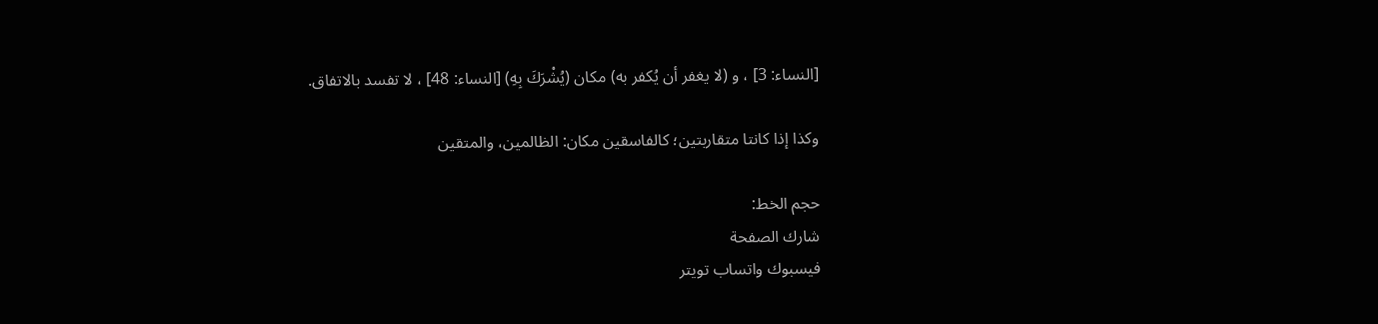[النساء: 3] ، و (لا يغفر أن يُكفر به) مكان (يُشْرَكَ بِهِ) [النساء: 48] ، لا تفسد بالاتفاق.

وكذا إذا كانتا متقاربتين؛ كالفاسقين مكان: الظالمين، والمتقين

حجم الخط:
شارك الصفحة
فيسبوك واتساب تويتر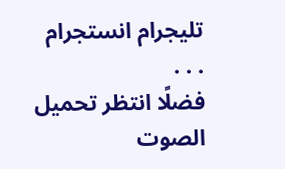تليجرام انستجرام
. . .
فضلًا انتظر تحميل الصوت